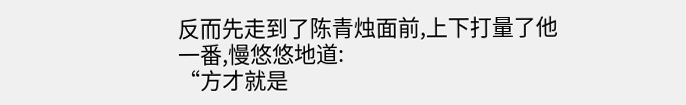反而先走到了陈青烛面前,上下打量了他一番,慢悠悠地道:
“方才就是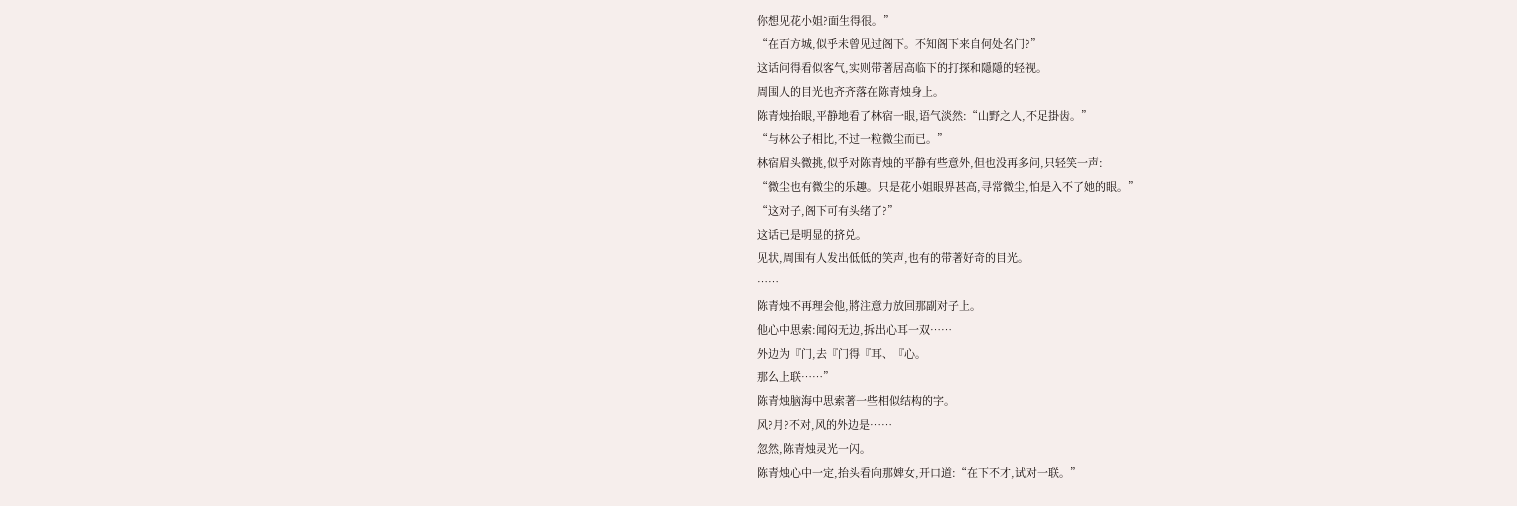你想见花小姐?面生得很。”
“在百方城,似乎未曾见过阁下。不知阁下来自何处名门?”
这话问得看似客气,实则带著居高临下的打探和隱隱的轻视。
周围人的目光也齐齐落在陈青烛身上。
陈青烛抬眼,平静地看了林宿一眼,语气淡然:“山野之人,不足掛齿。”
“与林公子相比,不过一粒微尘而已。”
林宿眉头微挑,似乎对陈青烛的平静有些意外,但也没再多问,只轻笑一声:
“微尘也有微尘的乐趣。只是花小姐眼界甚高,寻常微尘,怕是入不了她的眼。”
“这对子,阁下可有头绪了?”
这话已是明显的挤兑。
见状,周围有人发出低低的笑声,也有的带著好奇的目光。
……
陈青烛不再理会他,將注意力放回那副对子上。
他心中思索:闻闷无边,拆出心耳一双……
外边为『门,去『门得『耳、『心。
那么上联……”
陈青烛脑海中思索著一些相似结构的字。
风?月?不对,风的外边是……
忽然,陈青烛灵光一闪。
陈青烛心中一定,抬头看向那婢女,开口道:“在下不才,试对一联。”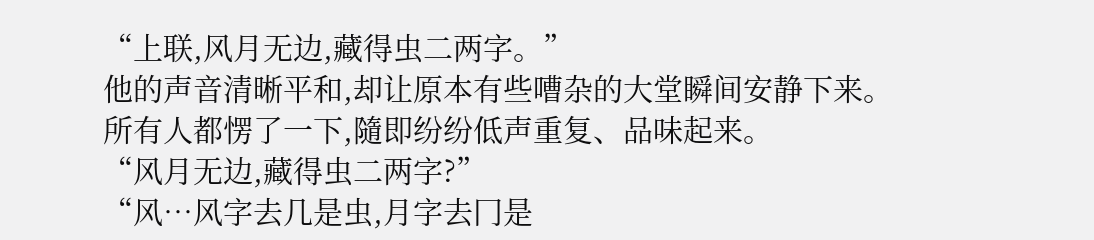“上联,风月无边,藏得虫二两字。”
他的声音清晰平和,却让原本有些嘈杂的大堂瞬间安静下来。
所有人都愣了一下,隨即纷纷低声重复、品味起来。
“风月无边,藏得虫二两字?”
“风…风字去几是虫,月字去冂是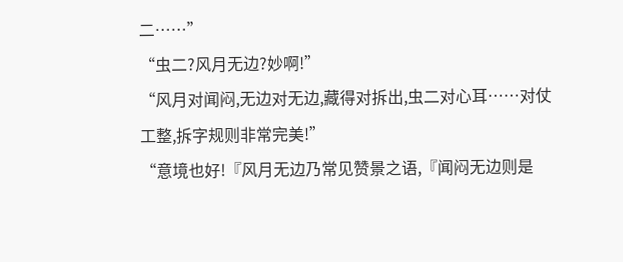二……”
“虫二?风月无边?妙啊!”
“风月对闻闷,无边对无边,藏得对拆出,虫二对心耳……对仗工整,拆字规则非常完美!”
“意境也好!『风月无边乃常见赞景之语,『闻闷无边则是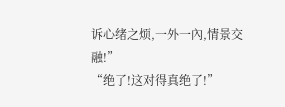诉心绪之烦,一外一內,情景交融!”
“绝了!这对得真绝了!”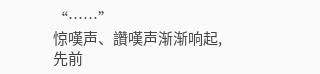“……”
惊嘆声、讚嘆声渐渐响起,先前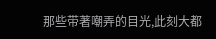那些带著嘲弄的目光,此刻大都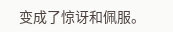变成了惊讶和佩服。